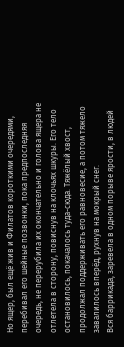Но ящер, был ещё жив и Филатов короткими очередями, перебивал его шейные позвонки, пока предпоследняя очередь, не перерубила их окончательно и голова ящера не отлетела в сторону, повиснув на клочьях шкуры. Его тело остановилось, покачалось туда-сюда. Тяжёлый хвост, продолжал поддерживать его равновесие, а потом тяжело завалилось вперёд, рухнув на мокрый снег.
Вся баррикада, заревела в одном порыве ярости, в людей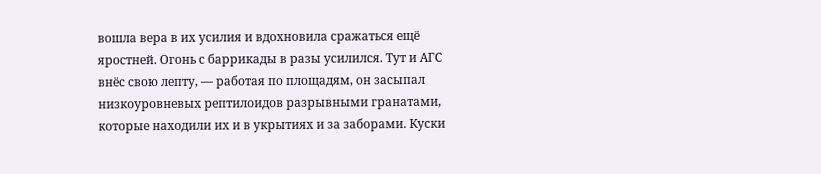вошла вера в их усилия и вдохновила сражаться ещё яростней. Огонь с баррикады в разы усилился. Тут и АГС внёс свою лепту, — работая по площадям, он засыпал низкоуровневых рептилоидов разрывными гранатами, которые находили их и в укрытиях и за заборами. Куски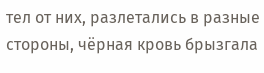тел от них, разлетались в разные стороны, чёрная кровь брызгала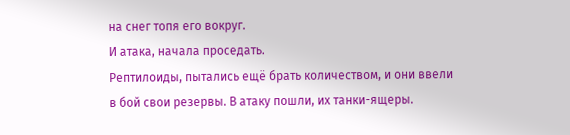на снег топя его вокруг.
И атака, начала проседать.
Рептилоиды, пытались ещё брать количеством, и они ввели в бой свои резервы. В атаку пошли, их танки-ящеры.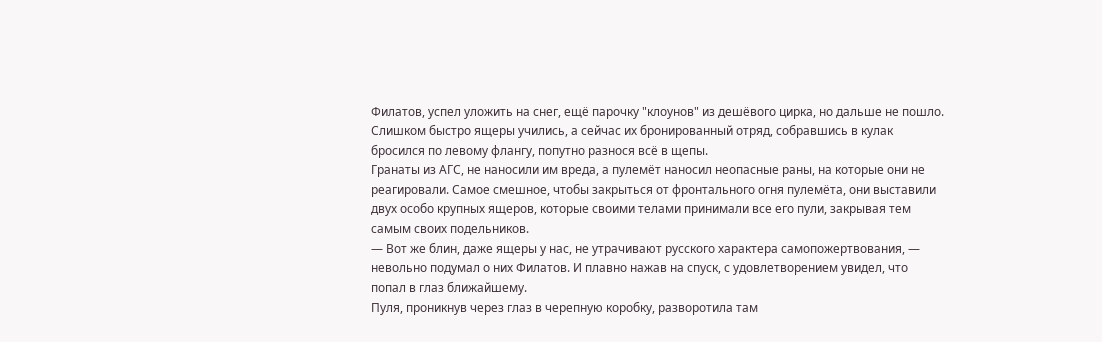Филатов, успел уложить на снег, ещё парочку "клоунов" из дешёвого цирка, но дальше не пошло. Слишком быстро ящеры учились, а сейчас их бронированный отряд, собравшись в кулак бросился по левому флангу, попутно разнося всё в щепы.
Гранаты из АГС, не наносили им вреда, а пулемёт наносил неопасные раны, на которые они не реагировали. Самое смешное, чтобы закрыться от фронтального огня пулемёта, они выставили двух особо крупных ящеров, которые своими телами принимали все его пули, закрывая тем самым своих подельников.
— Вот же блин, даже ящеры у нас, не утрачивают русского характера самопожертвования, — невольно подумал о них Филатов. И плавно нажав на спуск, с удовлетворением увидел, что попал в глаз ближайшему.
Пуля, проникнув через глаз в черепную коробку, разворотила там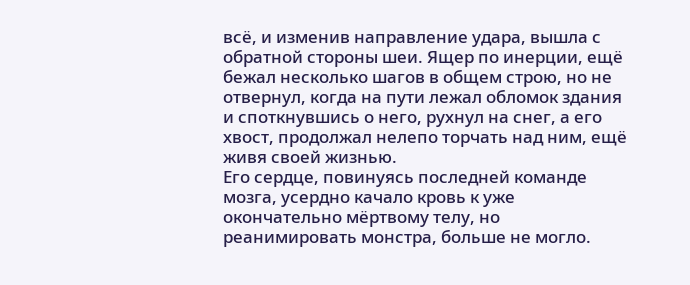всё, и изменив направление удара, вышла с обратной стороны шеи. Ящер по инерции, ещё бежал несколько шагов в общем строю, но не отвернул, когда на пути лежал обломок здания и споткнувшись о него, рухнул на снег, а его хвост, продолжал нелепо торчать над ним, ещё живя своей жизнью.
Его сердце, повинуясь последней команде мозга, усердно качало кровь к уже окончательно мёртвому телу, но реанимировать монстра, больше не могло.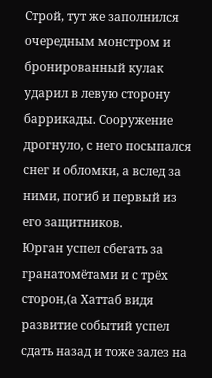Строй, тут же заполнился очередным монстром и бронированный кулак ударил в левую сторону баррикады. Сооружение дрогнуло, с него посыпался снег и обломки, а вслед за ними, погиб и первый из его защитников.
Юрган успел сбегать за гранатомётами и с трёх сторон,(а Хаттаб видя развитие событий успел сдать назад и тоже залез на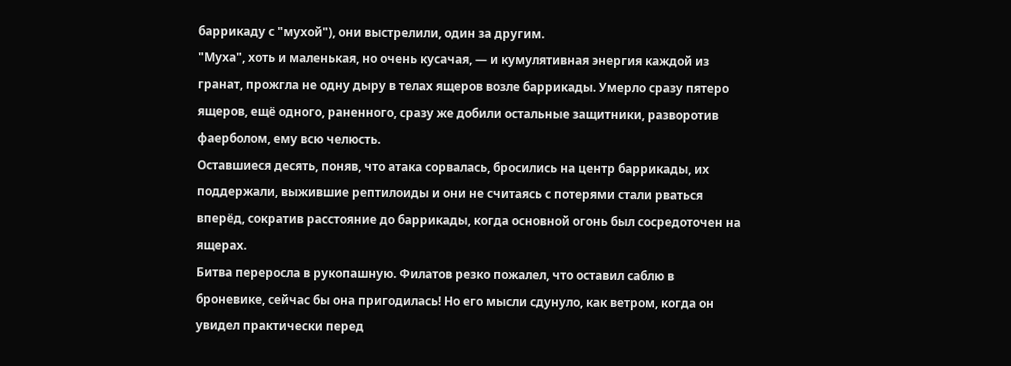баррикаду с "мухой"), они выстрелили, один за другим.
"Муха", хоть и маленькая, но очень кусачая, — и кумулятивная энергия каждой из гранат, прожгла не одну дыру в телах ящеров возле баррикады. Умерло сразу пятеро ящеров, ещё одного, раненного, сразу же добили остальные защитники, разворотив фаерболом, ему всю челюсть.
Оставшиеся десять, поняв, что атака сорвалась, бросились на центр баррикады, их поддержали, выжившие рептилоиды и они не считаясь с потерями стали рваться вперёд, сократив расстояние до баррикады, когда основной огонь был сосредоточен на ящерах.
Битва переросла в рукопашную. Филатов резко пожалел, что оставил саблю в броневике, сейчас бы она пригодилась! Но его мысли сдунуло, как ветром, когда он увидел практически перед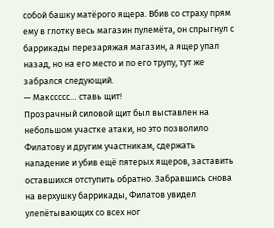собой башку матёрого ящера. Вбив со страху прям ему в глотку весь магазин пулемёта, он спрыгнул с баррикады перезаряжая магазин, а ящер упал назад, но на его место и по его трупу, тут же забрался следующий.
— Макссссс… ставь щит!
Прозрачный силовой щит был выставлен на небольшом участке атаки, но это позволило Филатову и другим участникам, сдержать нападение и убив ещё пятерых ящеров, заставить оставшихся отступить обратно. Забравшись снова на верхушку баррикады, Филатов увидел улепётывающих со всех ног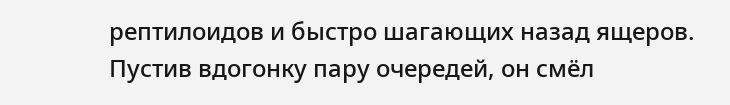рептилоидов и быстро шагающих назад ящеров. Пустив вдогонку пару очередей, он смёл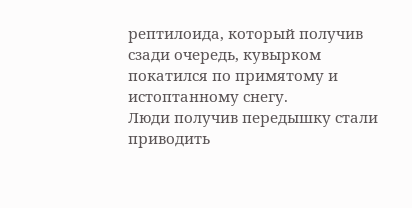рептилоида, который получив сзади очередь, кувырком покатился по примятому и истоптанному снегу.
Люди получив передышку стали приводить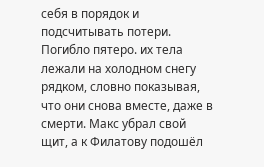себя в порядок и подсчитывать потери. Погибло пятеро. их тела лежали на холодном снегу рядком, словно показывая, что они снова вместе, даже в смерти. Макс убрал свой щит, а к Филатову подошёл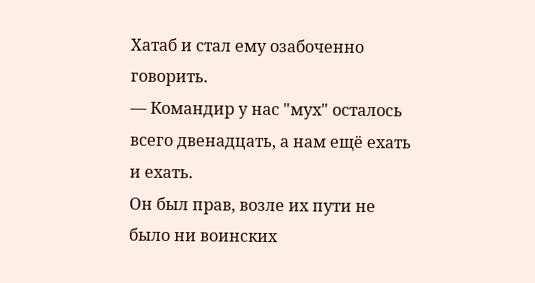Хатаб и стал ему озабоченно говорить.
— Командир у нас "мух" осталось всего двенадцать, а нам ещё ехать и ехать.
Он был прав, возле их пути не было ни воинских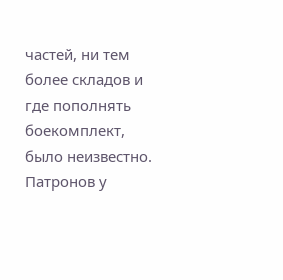частей, ни тем более складов и где пополнять боекомплект, было неизвестно. Патронов у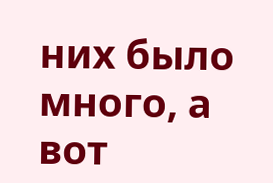них было много, а вот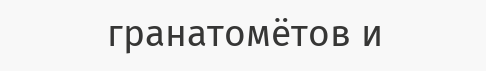гранатомётов и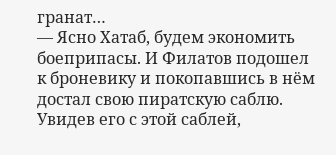гранат…
— Ясно Хатаб, будем экономить боеприпасы. И Филатов подошел к броневику и покопавшись в нём достал свою пиратскую саблю.
Увидев его с этой саблей,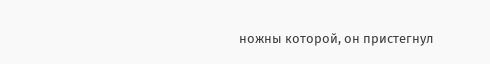ножны которой, он пристегнул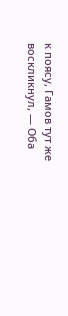к поясу, Гамов тут же воскликнул, — Оба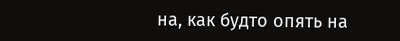на, как будто опять на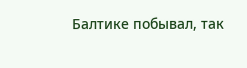Балтике побывал, так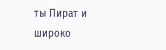ты Пират и широко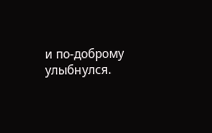и по-доброму улыбнулся.